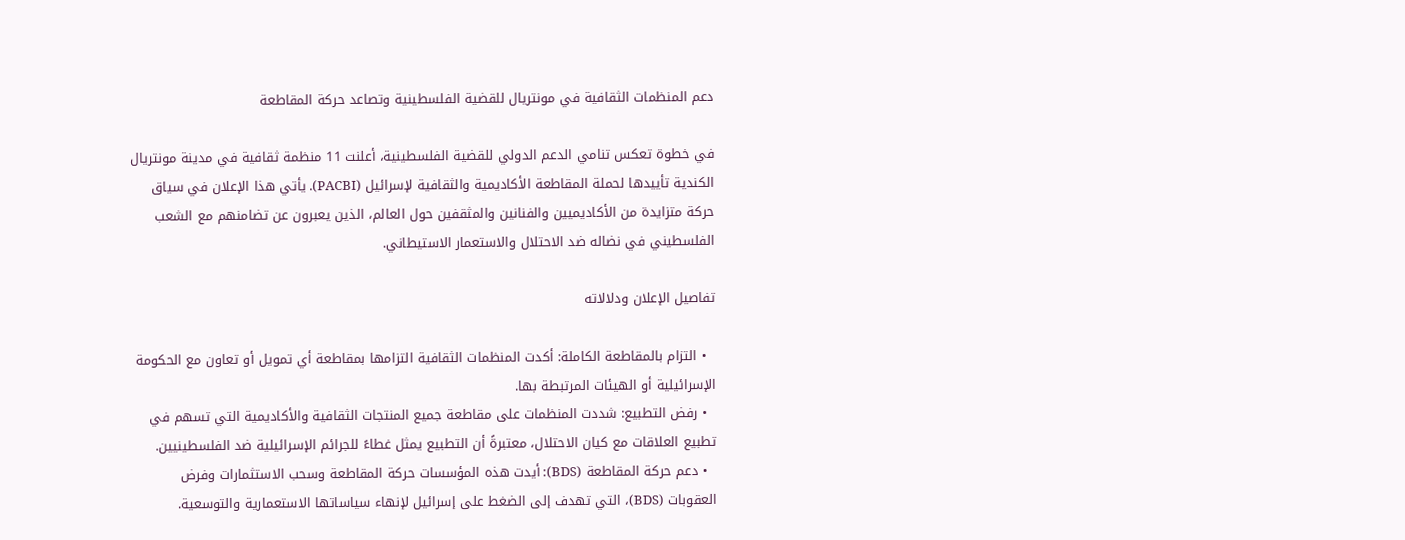دعم المنظمات الثقافية في مونتريال للقضية الفلسطينية وتصاعد حركة المقاطعة

في خطوة تعكس تنامي الدعم الدولي للقضية الفلسطينية، أعلنت 11 منظمة ثقافية في مدينة مونتريال الكندية تأييدها لحملة المقاطعة الأكاديمية والثقافية لإسرائيل (PACBI). يأتي هذا الإعلان في سياق حركة متزايدة من الأكاديميين والفنانين والمثقفين حول العالم، الذين يعبرون عن تضامنهم مع الشعب الفلسطيني في نضاله ضد الاحتلال والاستعمار الاستيطاني.

تفاصيل الإعلان ودلالاته

  • التزام بالمقاطعة الكاملة: أكدت المنظمات الثقافية التزامها بمقاطعة أي تمويل أو تعاون مع الحكومة الإسرائيلية أو الهيئات المرتبطة بها.
  • رفض التطبيع: شددت المنظمات على مقاطعة جميع المنتجات الثقافية والأكاديمية التي تسهم في تطبيع العلاقات مع كيان الاحتلال، معتبرةً أن التطبيع يمثل غطاءً للجرائم الإسرائيلية ضد الفلسطينيين.
  • دعم حركة المقاطعة (BDS): أيدت هذه المؤسسات حركة المقاطعة وسحب الاستثمارات وفرض العقوبات (BDS)، التي تهدف إلى الضغط على إسرائيل لإنهاء سياساتها الاستعمارية والتوسعية.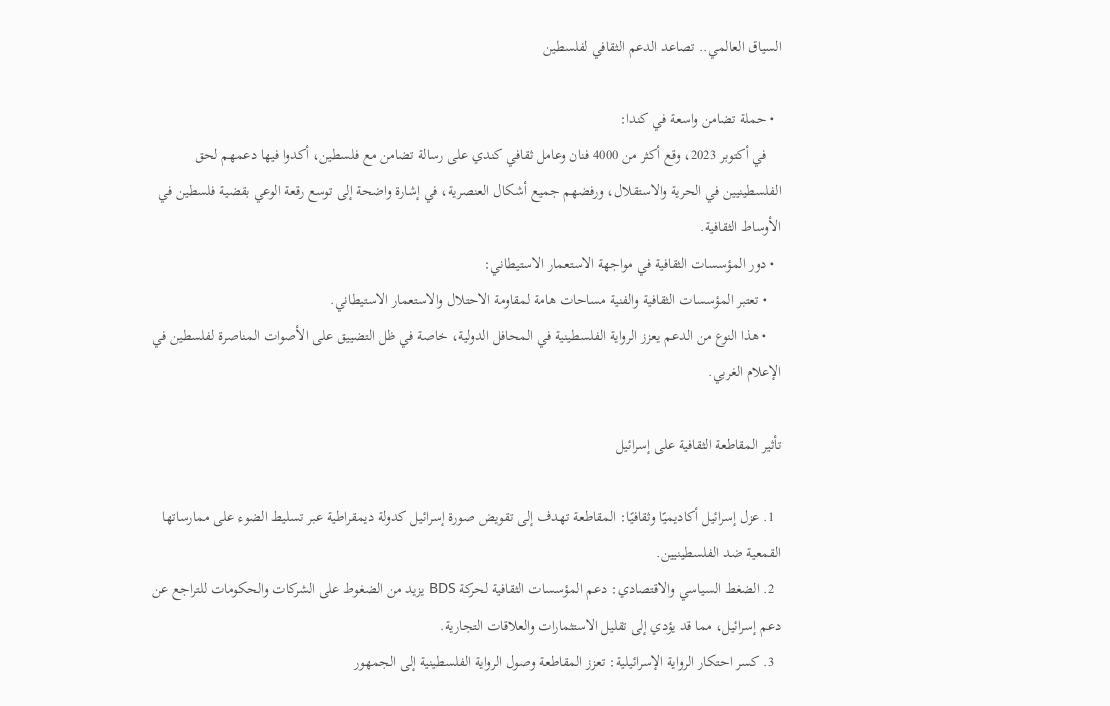السياق العالمي.. تصاعد الدعم الثقافي لفلسطين

  • حملة تضامن واسعة في كندا:
    في أكتوبر 2023، وقع أكثر من 4000 فنان وعامل ثقافي كندي على رسالة تضامن مع فلسطين، أكدوا فيها دعمهم لحق الفلسطينيين في الحرية والاستقلال، ورفضهم جميع أشكال العنصرية، في إشارة واضحة إلى توسع رقعة الوعي بقضية فلسطين في الأوساط الثقافية.
  • دور المؤسسات الثقافية في مواجهة الاستعمار الاستيطاني:
    • تعتبر المؤسسات الثقافية والفنية مساحات هامة لمقاومة الاحتلال والاستعمار الاستيطاني.
    • هذا النوع من الدعم يعزز الرواية الفلسطينية في المحافل الدولية، خاصة في ظل التضييق على الأصوات المناصرة لفلسطين في الإعلام الغربي.

تأثير المقاطعة الثقافية على إسرائيل

  1. عزل إسرائيل أكاديميًا وثقافيًا: المقاطعة تهدف إلى تقويض صورة إسرائيل كدولة ديمقراطية عبر تسليط الضوء على ممارساتها القمعية ضد الفلسطينيين.
  2. الضغط السياسي والاقتصادي: دعم المؤسسات الثقافية لحركة BDS يزيد من الضغوط على الشركات والحكومات للتراجع عن دعم إسرائيل، مما قد يؤدي إلى تقليل الاستثمارات والعلاقات التجارية.
  3. كسر احتكار الرواية الإسرائيلية: تعزز المقاطعة وصول الرواية الفلسطينية إلى الجمهور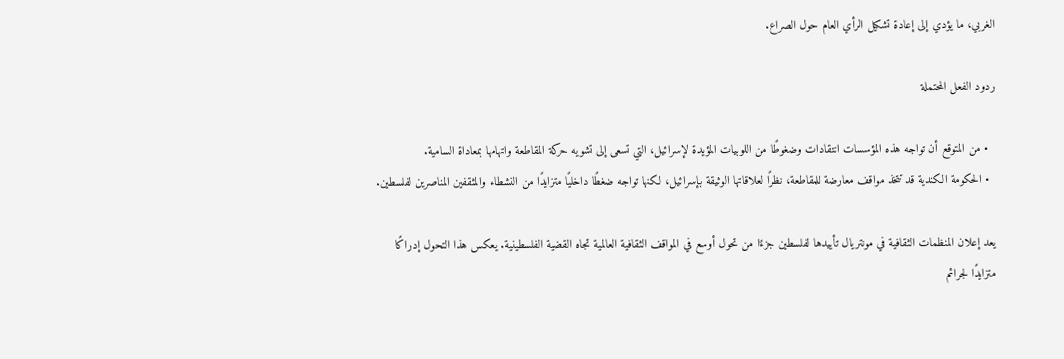الغربي، ما يؤدي إلى إعادة تشكيل الرأي العام حول الصراع.

ردود الفعل المحتملة

  • من المتوقع أن تواجه هذه المؤسسات انتقادات وضغوطًا من اللوبيات المؤيدة لإسرائيل، التي تسعى إلى تشويه حركة المقاطعة واتهامها بمعاداة السامية.
  • الحكومة الكندية قد تتخذ مواقف معارضة للمقاطعة، نظرًا لعلاقاتها الوثيقة بإسرائيل، لكنها تواجه ضغطًا داخليًا متزايدًا من النشطاء والمثقفين المناصرين لفلسطين.

يعد إعلان المنظمات الثقافية في مونتريال تأييدها لفلسطين جزءًا من تحول أوسع في المواقف الثقافية العالمية تجاه القضية الفلسطينية. يعكس هذا التحول إدراكًا متزايدًا لجرائم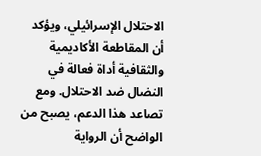الاحتلال الإسرائيلي، ويؤكد أن المقاطعة الأكاديمية والثقافية أداة فعالة في النضال ضد الاحتلال. ومع تصاعد هذا الدعم، يصبح من الواضح أن الرواية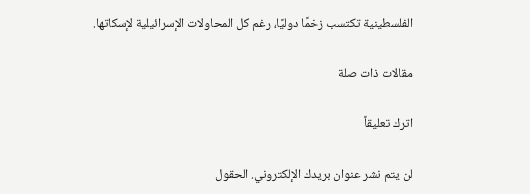الفلسطينية تكتسب زخمًا دوليًا، رغم كل المحاولات الإسرائيلية لإسكاتها.

مقالات ذات صلة

اترك تعليقاً

لن يتم نشر عنوان بريدك الإلكتروني. الحقول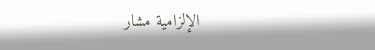الإلزامية مشار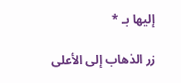إليها بـ *

زر الذهاب إلى الأعلى